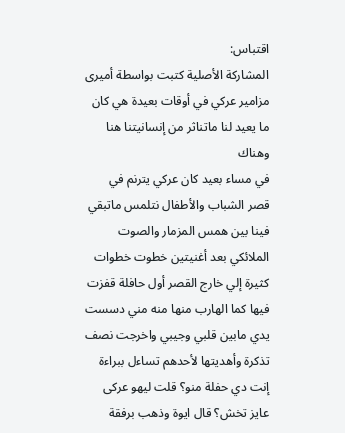اقتباس:
المشاركة الأصلية كتبت بواسطة أميرى
مزامير عركي في أوقات بعيدة هي كان ما يعيد لنا ماتناثر من إنسانيتنا هنا وهناك
في مساء بعيد كان عركي يترنم في قصر الشباب والأطفال نتلمس ماتبقي فينا بين همس المزمار والصوت الملائكي بعد أغنيتين خطوت خطوات كثيرة إلي خارج القصر أول حافلة قفزت فيها كما الهارب منها منه مني دسست يدي مابين قلبي وجيبي واخرجت نصف تذكرة وأهديتها لأحدهم تساءل ببراءة إنت دي حفلة منو؟ قلت ليهو عركى عايز تخش؟ قال ايوة وذهب برفقة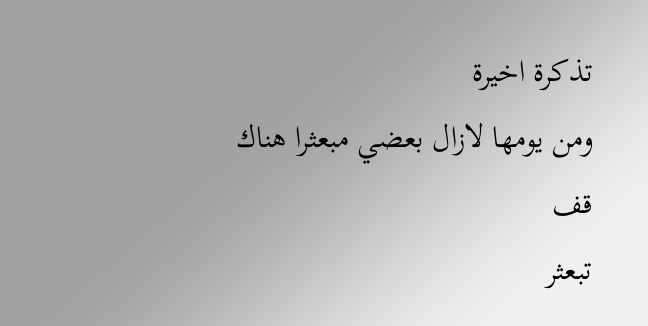تذكرة اخيرة
ومن يومها لازال بعضي مبعثرا هناك
قف
تبعثر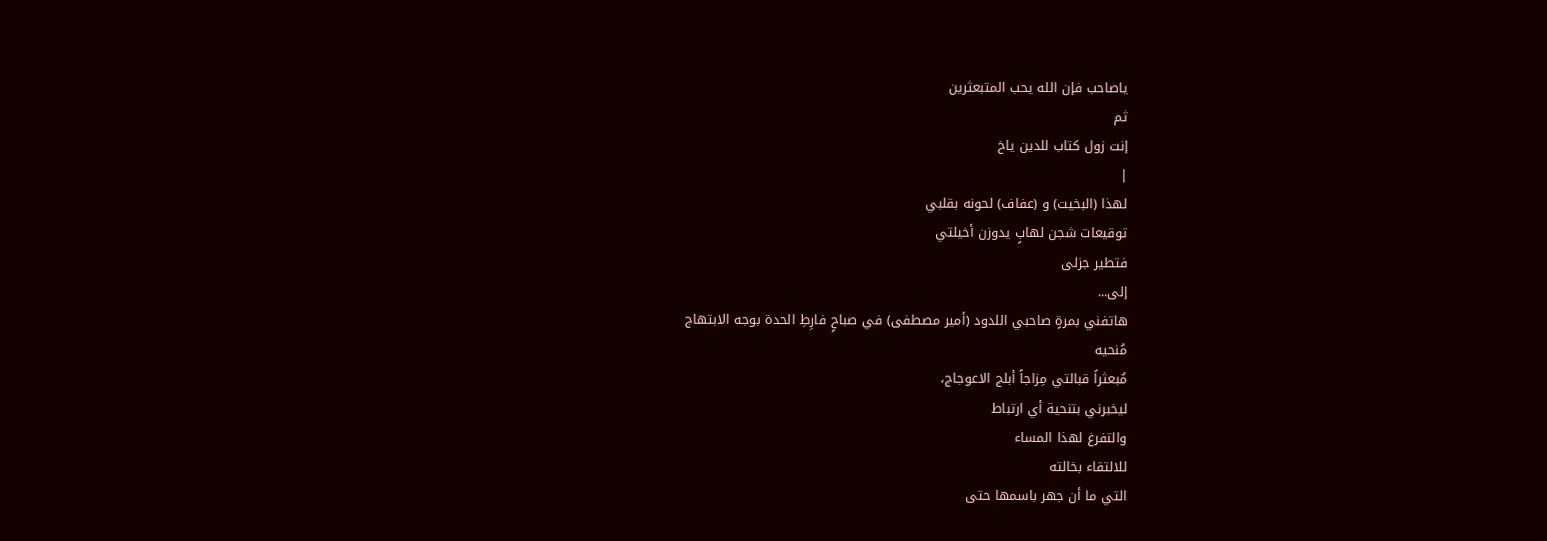ياصاحب فإن الله يحب المتبعثرين
ثم
إنت زول كتاب للدين ياخ
|
لهذا (البخيت) و (عفاف) لحونه بقلبي
توقيعات شجن لهابٍ يدوزن أخيلتي
فتطير جزلى
إلى...
هاتفني بمرةٍ صاحبي اللدود (أمير مصطفى) في صباحٍ فارِطِ الحدة بوجه الابتهاج
مُنحيه
مُبعثراً قبالتي مِزاجاً أبلج الاعوجاج،
ليخبرني بتنحية أي ارتباط
والتفرغ لهذا المساء
للالتقاء بخالته
التي ما أن جهر باسمها حتى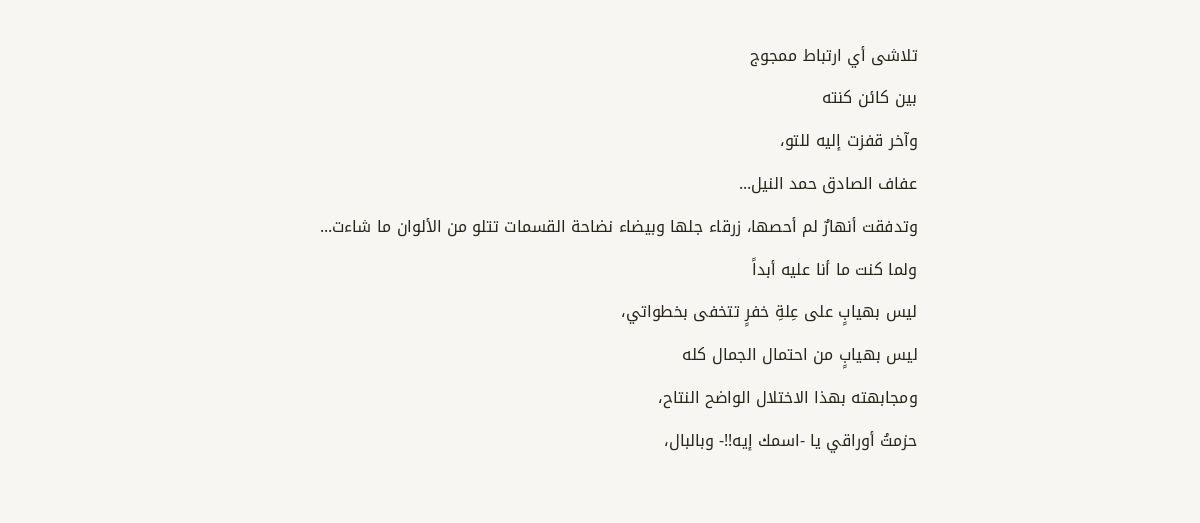تلاشى أي ارتباط ممجوج
بين كائن كنته
وآخر قفزت إليه للتو،
عفاف الصادق حمد النيل...
وتدفقت أنهارٌ لم أحصها، زرقاء جلها وبيضاء نضاحة القسمات تتلو من الألوان ما شاءت...
ولما كنت ما أنا عليه أبداً
ليس بهيابٍ على عِلةِ خفرٍ تتخفى بخطواتي،
ليس بهيابٍ من احتمال الجمال كله
ومجابهته بهذا الاختلال الواضح النتاح،
حزمتُ أوراقي يا -اسمك إيه!!- وبالبال،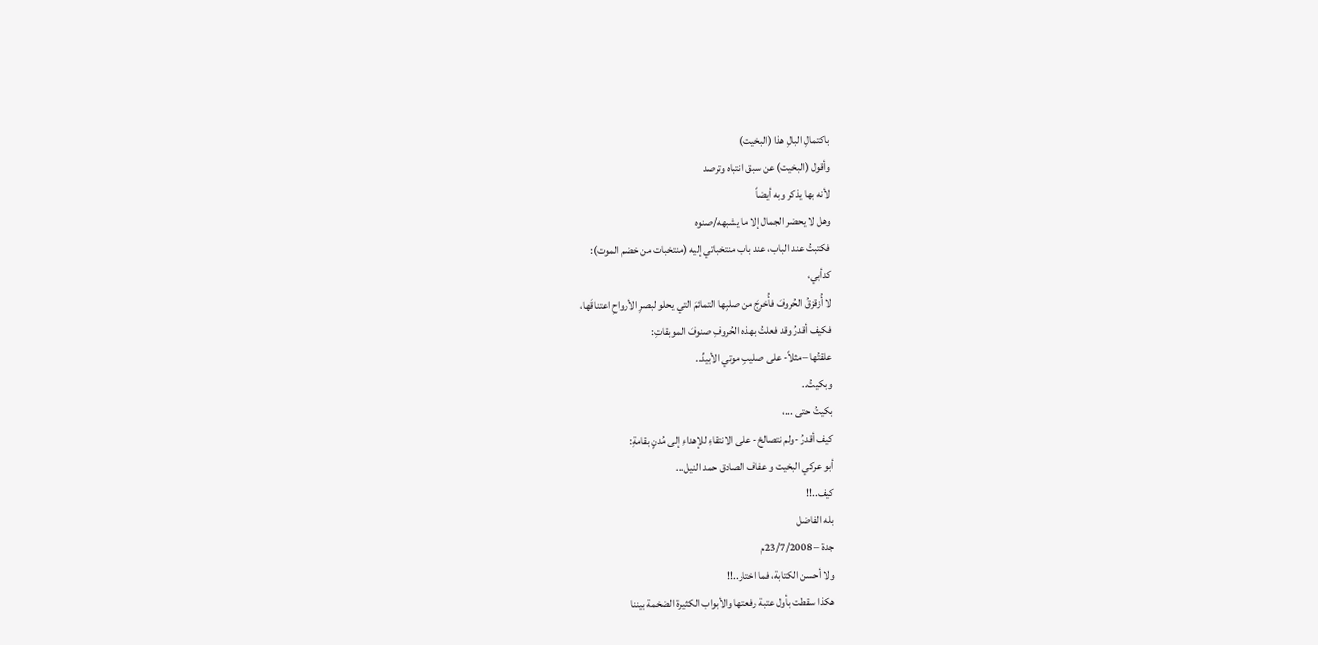باكتمالِ البالِ هذا (البخيت)
وأقول (البخيت) عن سبق انتباه وترصد
لأنه بها يذكر وبه أيضاً
وهل لا يحضر الجمال إلا ما يشبهه/صنوه
فكتبتُ عند الباب، عند باب منتخباتي إليه (منتخبات من خضم الموت):
كدأبي،
لا أُزقزقُ الحُروفَ فأُخرِجَ من صلبِها التمائمَ التي يحلو لبصرِ الأرواحِ اعتناقَها،
فكيف أقدرُ وقد فعلتُ بهذه الحُروفِ صنوفَ الموبقاتِ:
علقتُها –مثلاً- على صليبِ موتي الأبيدِّ..
وبكيتُ..
بكيتُ حتى ...،
كيف أقدرُ -ولم نتصالحْ- على الانتقاءِ للإهداءِ إلى مُدنٍ بقامةِ:
أبو عركي البخيت و عفاف الصادق حمد النيل...
كيف..!!
بله الفاضل
جدة – 23/7/2008م
ولا أحسن الكتابة، فما اختار..!!
هكذا سقطت بأول عتبة رفعتها والأبواب الكثيرة الضخمة بيننا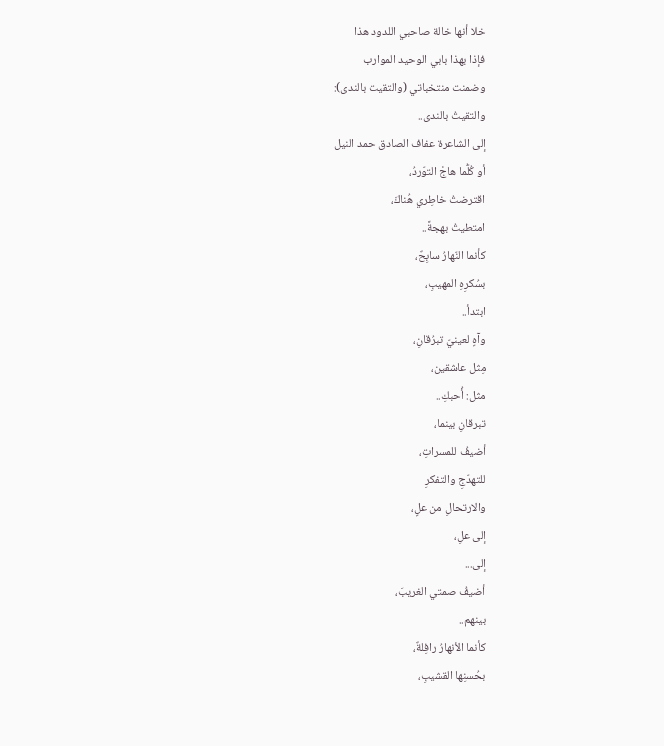خلا أنها خالة صاحبي اللدود هذا
فإذا بهذا بابي الوحيد الموارب
وضمنت منتخباتي (والتقيت بالندى):
والتقيتُ بالندى..
إلى الشاعرة عفاف الصادق حمد النيل
أو كُلُّما هاجْ التوّردُ،
اقترضتُ خاطِري هُناكَ،
امتطيتُ بهجةً..
كأنما النّهارُ سابِحٌ،
بسُكرِهِ المهيبِ،
ابتدأ..
وآهٍ لعينيّ تبرُقانِ،
مِثل عاشقين،
مثل: أُحبكِ..
تبرقانِ بينما،
أضيفُ للمسراتِ،
للتهدّجِ والتفكرِ
والارتحالِ من علٍ،
إلى علِ،
إلى...
أضيفُ صمتي الغريبَ،
بينهم..
كأنما الأنهارُ رافِلةٌ،
بحُسنِها القشيبِ،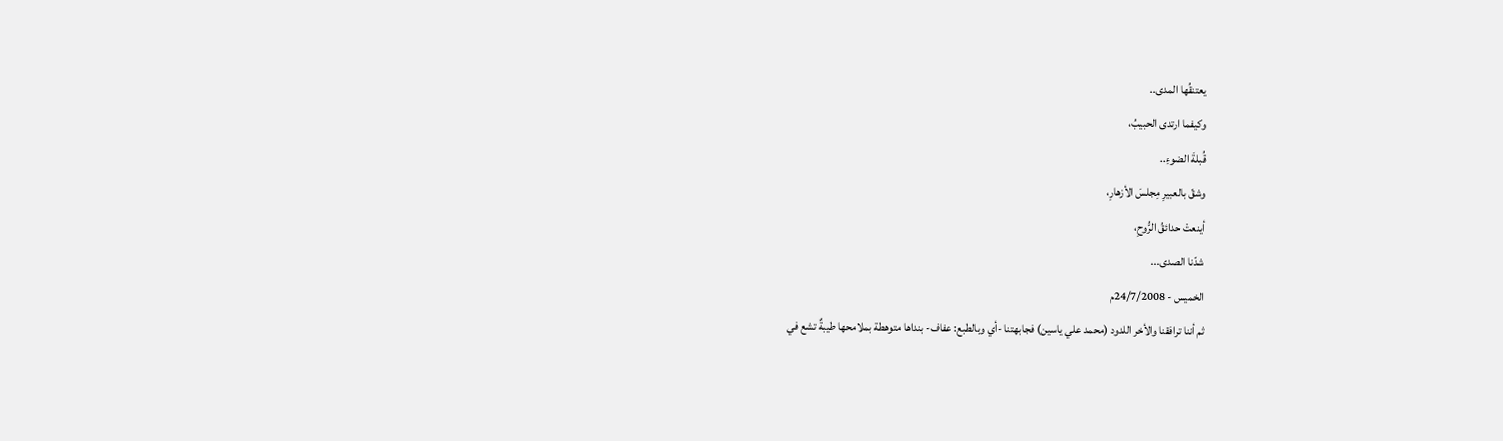يعتنقُها المدى..
وكيفما ارتدى الحبيبُ،
قُبلةَ الضوءِ..
وشقّ بالعبيرِ مِجلسَ الأزهارِ،
أينعتْ حدائقُ الرُّوحِ،
شدّنا الصدى...
الخميس - 24/7/2008م
ثم أننا ترافقنا والأخر اللدود (محمد علي ياسين) فجابهتنا -أي وبالطبع: عفاف- بنداها متوهطة بملامحها طيبةٌ تشع في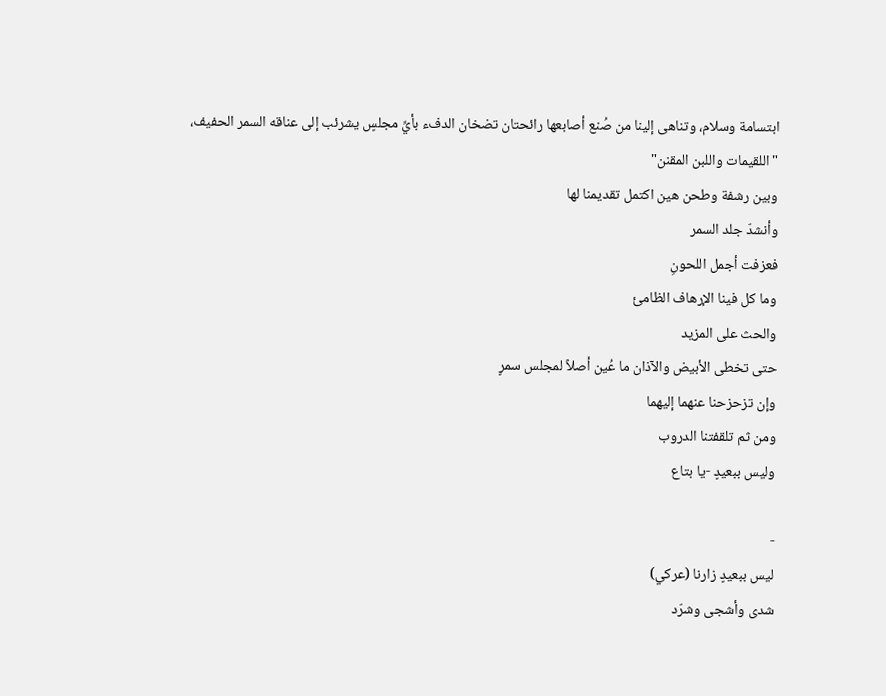ابتسامة وسلام، وتناهى إلينا من صُنع أصابعها رائحتان تضخان الدفء بأيِّ مجلسٍ يشرئب إلى عناقه السمر الحفيف،
"اللقيمات واللبن المقنن"
وبين رشفة وطحن هين اكتمل تقديمنا لها
وأنشدّ جلد السمر
فعزفت أجمل اللحونِ
وما كل فينا الإرهاف الظامئ
والحث على المزيد
حتى تخطى الأبيض والآذان ما عُين أصلاً لمجلس سمرٍ
وإن تزحزحنا عنهما إليهما
ومن ثم تلقفتنا الدروب
وليس ببعيدٍ -يا بتاع

-
ليس ببعيدٍ زارنا (عركي)
شدى وأشجى وشرّد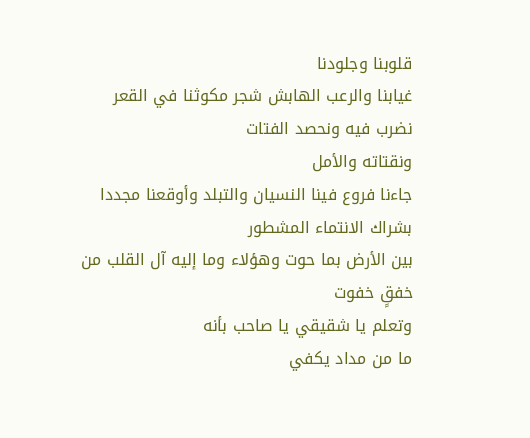قلوبنا وجلودنا
غيابنا والرعب الهابش شجر مكوثنا في القعر
نضرب فيه ونحصد الفتات
ونقتاته والأمل
جاءنا فروع فينا النسيان والتبلد وأوقعنا مجددا بشراك الانتماء المشطور
بين الأرض بما حوت وهؤلاء وما إليه آل القلب من خفقٍ خفوت
وتعلم يا شقيقي يا صاحب بأنه
ما من مداد يكفي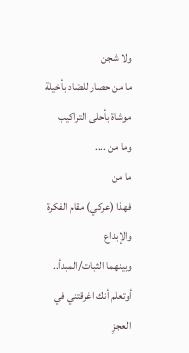ولا شجن
ما من حصار للضاد بأخيلة موشاة بأحلى التراكيب
وما من ....
ما من
فهذا (عركي) مقام الفكرة والإبداع
وبينهما الثبات/المبدأ..
أوتعلم أنك اغرقتني في العجزِ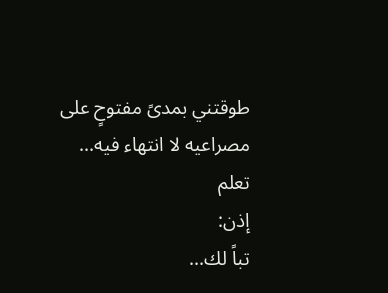طوقتني بمدىً مفتوحٍ على مصراعيه لا انتهاء فيه...
تعلم
إذن:
تباً لك...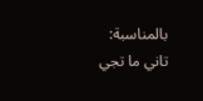بالمناسبة:
تاني ما تجي